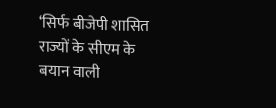‘सिर्फ बीजेपी शासित राज्यों के सीएम के बयान वाली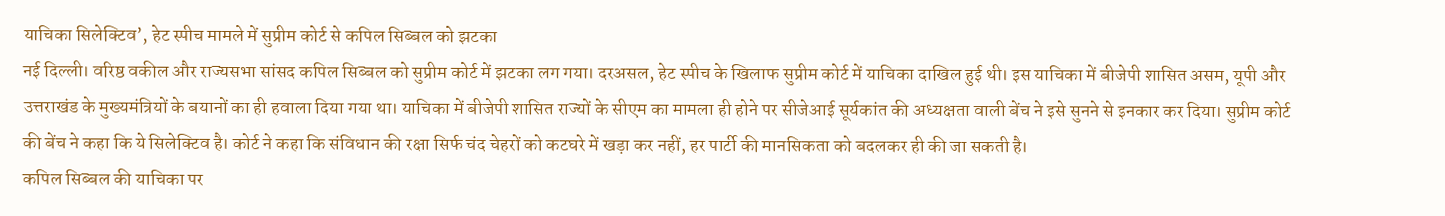याचिका सिलेक्टिव’, हेट स्पीच मामले में सुप्रीम कोर्ट से कपिल सिब्बल को झटका
नई दिल्ली। वरिष्ठ वकील और राज्यसभा सांसद कपिल सिब्बल को सुप्रीम कोर्ट में झटका लग गया। दरअसल, हेट स्पीच के खिलाफ सुप्रीम कोर्ट में याचिका दाखिल हुई थी। इस याचिका में बीजेपी शासित असम, यूपी और उत्तराखंड के मुख्यमंत्रियों के बयानों का ही हवाला दिया गया था। याचिका में बीजेपी शासित राज्यों के सीएम का मामला ही होने पर सीजेआई सूर्यकांत की अध्यक्षता वाली बेंच ने इसे सुनने से इनकार कर दिया। सुप्रीम कोर्ट की बेंच ने कहा कि ये सिलेक्टिव है। कोर्ट ने कहा कि संविधान की रक्षा सिर्फ चंद चेहरों को कटघरे में खड़ा कर नहीं, हर पार्टी की मानसिकता को बदलकर ही की जा सकती है।
कपिल सिब्बल की याचिका पर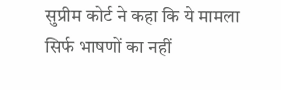सुप्रीम कोर्ट ने कहा कि ये मामला सिर्फ भाषणों का नहीं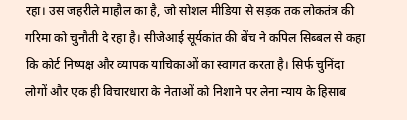रहा। उस जहरीले माहौल का है, जो सोशल मीडिया से सड़क तक लोकतंत्र की गरिमा को चुनौती दे रहा है। सीजेआई सूर्यकांत की बेंच ने कपिल सिब्बल से कहा कि कोर्ट निष्पक्ष और व्यापक याचिकाओं का स्वागत करता है। सिर्फ चुनिंदा लोगों और एक ही विचारधारा के नेताओं को निशाने पर लेना न्याय के हिसाब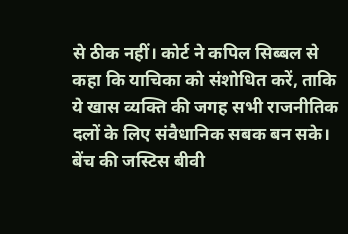से ठीक नहीं। कोर्ट ने कपिल सिब्बल से कहा कि याचिका को संशोधित करें, ताकि ये खास व्यक्ति की जगह सभी राजनीतिक दलों के लिए संवैधानिक सबक बन सके। बेंच की जस्टिस बीवी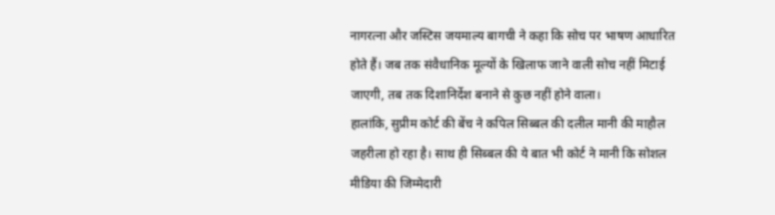नागरत्ना और जस्टिस जयमाल्य बागची ने कहा कि सोच पर भाषण आधारित होते हैं। जब तक संवैधानिक मूल्यों के खिलाफ जाने वाली सोच नहीं मिटाई जाएगी, तब तक दिशानिर्देश बनाने से कुछ नहीं होने वाला।
हालांकि, सुप्रीम कोर्ट की बेंच ने कपिल सिब्बल की दलील मानी की माहौल जहरीला हो रहा है। साथ ही सिब्बल की ये बात भी कोर्ट ने मानी कि सोशल मीडिया की जिम्मेदारी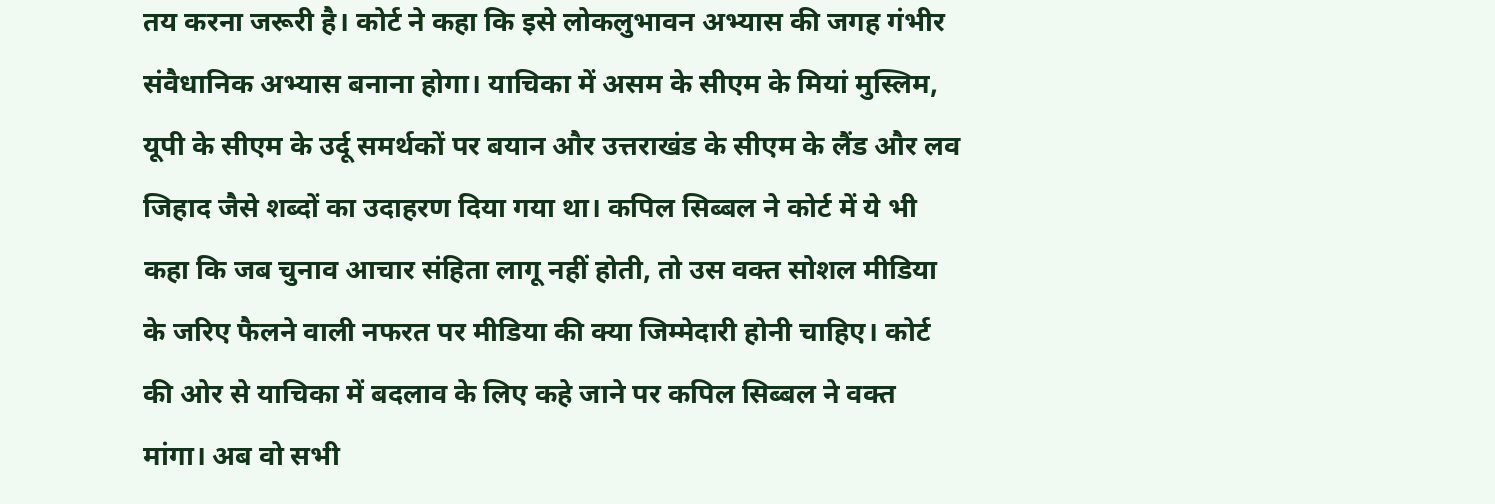तय करना जरूरी है। कोर्ट ने कहा कि इसे लोकलुभावन अभ्यास की जगह गंभीर संवैधानिक अभ्यास बनाना होगा। याचिका में असम के सीएम के मियां मुस्लिम, यूपी के सीएम के उर्दू समर्थकों पर बयान और उत्तराखंड के सीएम के लैंड और लव जिहाद जैसे शब्दों का उदाहरण दिया गया था। कपिल सिब्बल ने कोर्ट में ये भी कहा कि जब चुनाव आचार संहिता लागू नहीं होती, तो उस वक्त सोशल मीडिया के जरिए फैलने वाली नफरत पर मीडिया की क्या जिम्मेदारी होनी चाहिए। कोर्ट की ओर से याचिका में बदलाव के लिए कहे जाने पर कपिल सिब्बल ने वक्त मांगा। अब वो सभी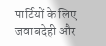पार्टियों के लिए जवाबदेही और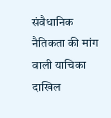संवैधानिक नैतिकता की मांग वाली याचिका दाखिल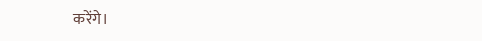करेंगे।